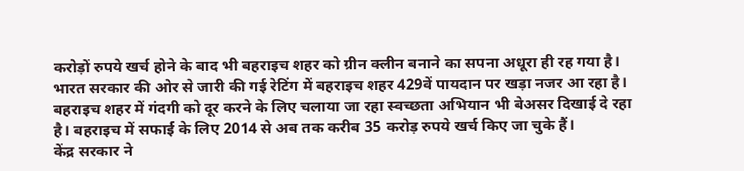करोड़ों रुपये खर्च होने के बाद भी बहराइच शहर को ग्रीन क्लीन बनाने का सपना अधूरा ही रह गया है। भारत सरकार की ओर से जारी की गई रेटिंग में बहराइच शहर 429वें पायदान पर खड़ा नजर आ रहा है। बहराइच शहर में गंदगी को दूर करने के लिए चलाया जा रहा स्वच्छता अभियान भी बेअसर दिखाई दे रहा है। बहराइच में सफार्ई के लिए 2014 से अब तक करीब 35 करोड़ रुपये खर्च किए जा चुके हैं।
केंद्र सरकार ने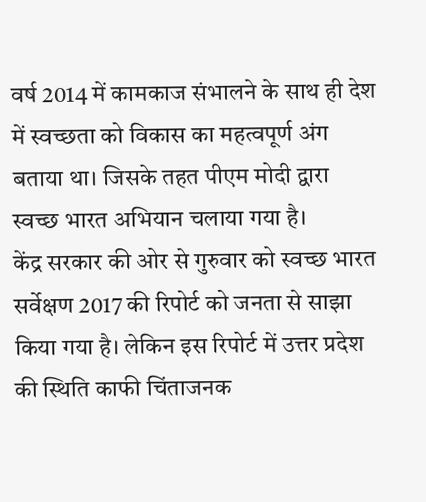वर्ष 2014 में कामकाज संभालने के साथ ही देश में स्वच्छता को विकास का महत्वपूर्ण अंग बताया था। जिसके तहत पीएम मोदी द्वारा स्वच्छ भारत अभियान चलाया गया है।
केंद्र सरकार की ओर से गुरुवार को स्वच्छ भारत सर्वेक्षण 2017 की रिपोर्ट को जनता से साझा किया गया है। लेकिन इस रिपोर्ट में उत्तर प्रदेश की स्थिति काफी चिंताजनक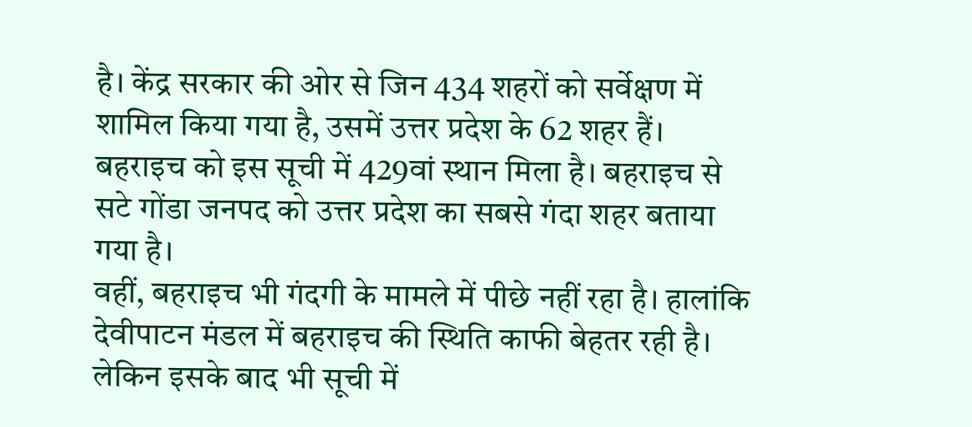है। केंद्र सरकार की ओर से जिन 434 शहरों को सर्वेक्षण में शामिल किया गया है, उसमें उत्तर प्रदेश के 62 शहर हैं। बहराइच को इस सूची में 429वां स्थान मिला है। बहराइच से सटे गोंडा जनपद को उत्तर प्रदेश का सबसे गंदा शहर बताया गया है।
वहीं, बहराइच भी गंदगी के मामले में पीछे नहीं रहा है। हालांकि देवीपाटन मंडल में बहराइच की स्थिति काफी बेहतर रही है। लेकिन इसके बाद भी सूची में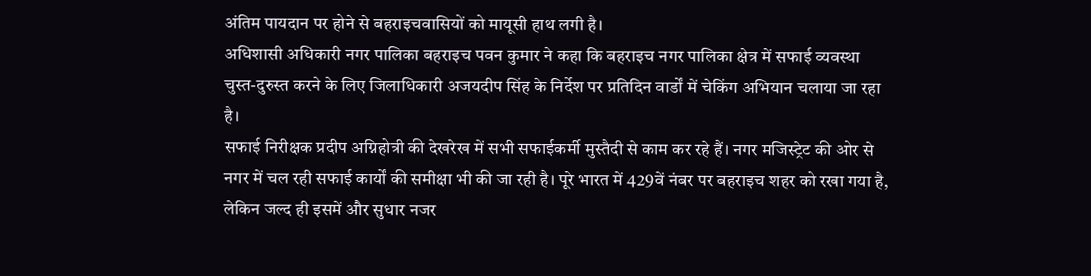अंतिम पायदान पर होने से बहराइचवासियों को मायूसी हाथ लगी है।
अधिशासी अधिकारी नगर पालिका बहराइच पवन कुमार ने कहा कि बहराइच नगर पालिका क्षेत्र में सफाई व्यवस्था चुस्त-दुरुस्त करने के लिए जिलाधिकारी अजयदीप सिंह के निर्देश पर प्रतिदिन वार्डों में चेकिंग अभियान चलाया जा रहा है।
सफाई निरीक्षक प्रदीप अग्निहोत्री की देखरेख में सभी सफाईकर्मी मुस्तैदी से काम कर रहे हैं। नगर मजिस्ट्रेट की ओर से नगर में चल रही सफाई कार्यों की समीक्षा भी की जा रही है। पूरे भारत में 429वें नंबर पर बहराइच शहर को रखा गया है, लेकिन जल्द ही इसमें और सुधार नजर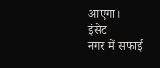आएगा।
इंसेट
नगर में सफाई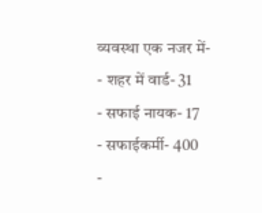व्यवस्था एक नजर में-
- शहर में वार्ड- 31
- सफाई नायक- 17
- सफाईकर्मी- 400
-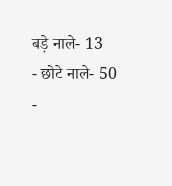बड़े नाले- 13
- छोटे नाले- 50
-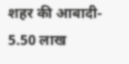शहर की आबादी- 5.50 लाख